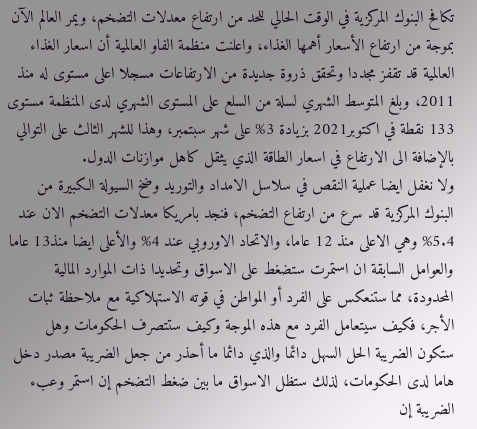تكافح البنوك المركزية في الوقت الحالي للحد من ارتفاع معدلات التضخم، ويمر العالم الآن بموجة من ارتفاع الأسعار أهمها الغذاء، واعلنت منظمة الفاو العالمية أن اسعار الغذاء العالمية قد تقفز مجددا وتحقق ذروة جديدة من الارتفاعات مسجلا اعلى مستوى له منذ 2011، وبلغ المتوسط الشهري لسلة من السلع على المستوى الشهري لدى المنظمة مستوى 133 نقطة في اكتوبر2021 بزيادة 3% على شهر سبتمبر، وهذا للشهر الثالث على التوالي بالإضافة الى الارتفاع في اسعار الطاقة الذي يثقل كاهل موازنات الدول.
ولا نغفل ايضا عملية النقص في سلاسل الامداد والتوريد وضخ السيولة الكبيرة من البنوك المركزية قد سرع من ارتفاع التضخم، فنجد بامريكا معدلات التضخم الان عند 5.4% وهي الاعلى منذ 12 عاما، والاتحاد الاوروبي عند 4% والأعلى ايضا منذ13 عاما والعوامل السابقة ان استمرت ستضغط على الاسواق وتحديدا ذات الموارد المالية المحدودة، مما ستنعكس على الفرد أو المواطن في قوته الاستهلاكية مع ملاحظة ثبات الأجر، فكيف سيتعامل الفرد مع هذه الموجة وكيف ستتصرف الحكومات وهل ستكون الضريبة الحل السهل دائما والذي دائما ما أحذر من جعل الضريبة مصدر دخل هاما لدى الحكومات، لذلك ستظل الاسواق ما بين ضغط التضخم إن استمر وعبء الضريبة إن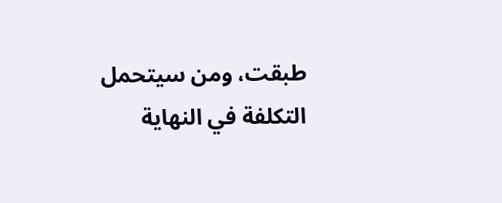طبقت، ومن سيتحمل التكلفة في النهاية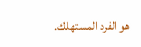هو الفرد المستهلك.